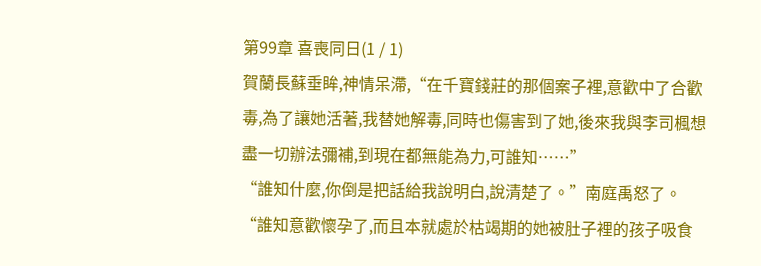第99章 喜喪同日(1 / 1)
賀蘭長蘇垂眸,神情呆滯,“在千寶錢莊的那個案子裡,意歡中了合歡毒,為了讓她活著,我替她解毒,同時也傷害到了她,後來我與李司楓想盡一切辦法彌補,到現在都無能為力,可誰知……”
“誰知什麼,你倒是把話給我說明白,說清楚了。”南庭禹怒了。
“誰知意歡懷孕了,而且本就處於枯竭期的她被肚子裡的孩子吸食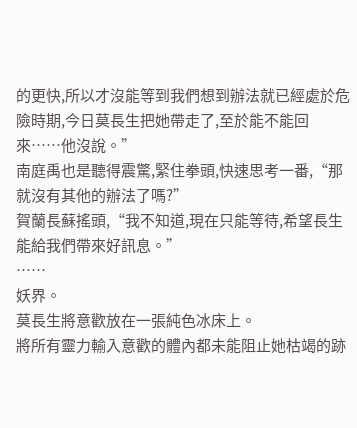的更快,所以才沒能等到我們想到辦法就已經處於危險時期,今日莫長生把她帶走了,至於能不能回來……他沒說。”
南庭禹也是聽得震驚,緊住拳頭,快速思考一番,“那就沒有其他的辦法了嗎?”
賀蘭長蘇搖頭,“我不知道,現在只能等待,希望長生能給我們帶來好訊息。”
……
妖界。
莫長生將意歡放在一張純色冰床上。
將所有靈力輸入意歡的體內都未能阻止她枯竭的跡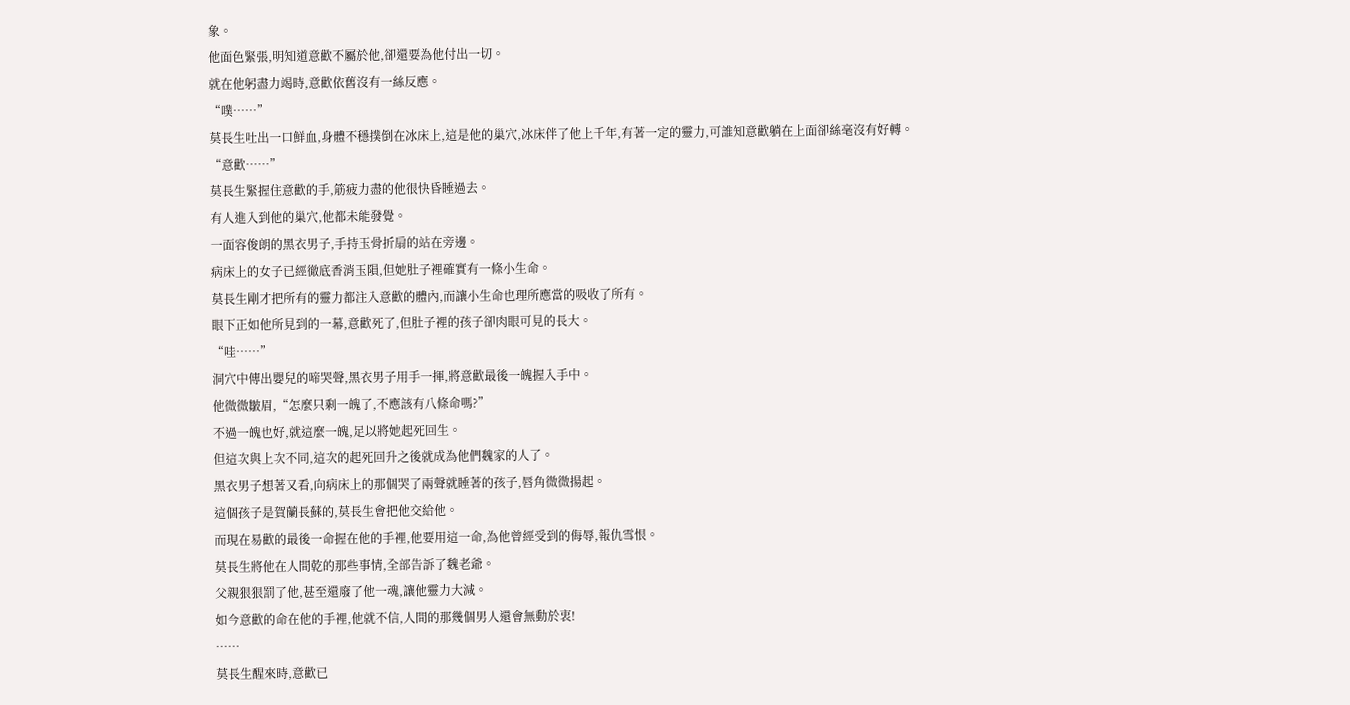象。
他面色緊張,明知道意歡不屬於他,卻還要為他付出一切。
就在他躬盡力竭時,意歡依舊沒有一絲反應。
“噗……”
莫長生吐出一口鮮血,身體不穩撲倒在冰床上,這是他的巢穴,冰床伴了他上千年,有著一定的靈力,可誰知意歡躺在上面卻絲毫沒有好轉。
“意歡……”
莫長生緊握住意歡的手,筋疲力盡的他很快昏睡過去。
有人進入到他的巢穴,他都未能發覺。
一面容俊朗的黑衣男子,手持玉骨折扇的站在旁邊。
病床上的女子已經徹底香消玉隕,但她肚子裡確實有一條小生命。
莫長生剛才把所有的靈力都注入意歡的體內,而讓小生命也理所應當的吸收了所有。
眼下正如他所見到的一幕,意歡死了,但肚子裡的孩子卻肉眼可見的長大。
“哇……”
洞穴中傳出嬰兒的啼哭聲,黑衣男子用手一揮,將意歡最後一魄握入手中。
他微微皺眉,“怎麼只剩一魄了,不應該有八條命嗎?”
不過一魄也好,就這麼一魄,足以將她起死回生。
但這次與上次不同,這次的起死回升之後就成為他們魏家的人了。
黑衣男子想著又看,向病床上的那個哭了兩聲就睡著的孩子,唇角微微揚起。
這個孩子是賀蘭長蘇的,莫長生會把他交給他。
而現在易歡的最後一命握在他的手裡,他要用這一命,為他曾經受到的侮辱,報仇雪恨。
莫長生將他在人間乾的那些事情,全部告訴了魏老爺。
父親狠狠罰了他,甚至還廢了他一魂,讓他靈力大減。
如今意歡的命在他的手裡,他就不信,人間的那幾個男人還會無動於衷!
……
莫長生醒來時,意歡已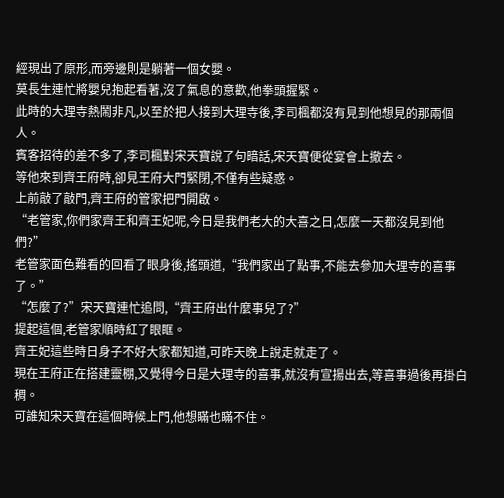經現出了原形,而旁邊則是躺著一個女嬰。
莫長生連忙將嬰兒抱起看著,沒了氣息的意歡,他拳頭握緊。
此時的大理寺熱鬧非凡,以至於把人接到大理寺後,李司楓都沒有見到他想見的那兩個人。
賓客招待的差不多了,李司楓對宋天寶說了句暗話,宋天寶便從宴會上撤去。
等他來到齊王府時,卻見王府大門緊閉,不僅有些疑惑。
上前敲了敲門,齊王府的管家把門開啟。
“老管家,你們家齊王和齊王妃呢,今日是我們老大的大喜之日,怎麼一天都沒見到他們?”
老管家面色難看的回看了眼身後,搖頭道,“我們家出了點事,不能去參加大理寺的喜事了。”
“怎麼了?”宋天寶連忙追問,“齊王府出什麼事兒了?”
提起這個,老管家順時紅了眼眶。
齊王妃這些時日身子不好大家都知道,可昨天晚上說走就走了。
現在王府正在搭建靈棚,又覺得今日是大理寺的喜事,就沒有宣揚出去,等喜事過後再掛白稠。
可誰知宋天寶在這個時候上門,他想瞞也瞞不住。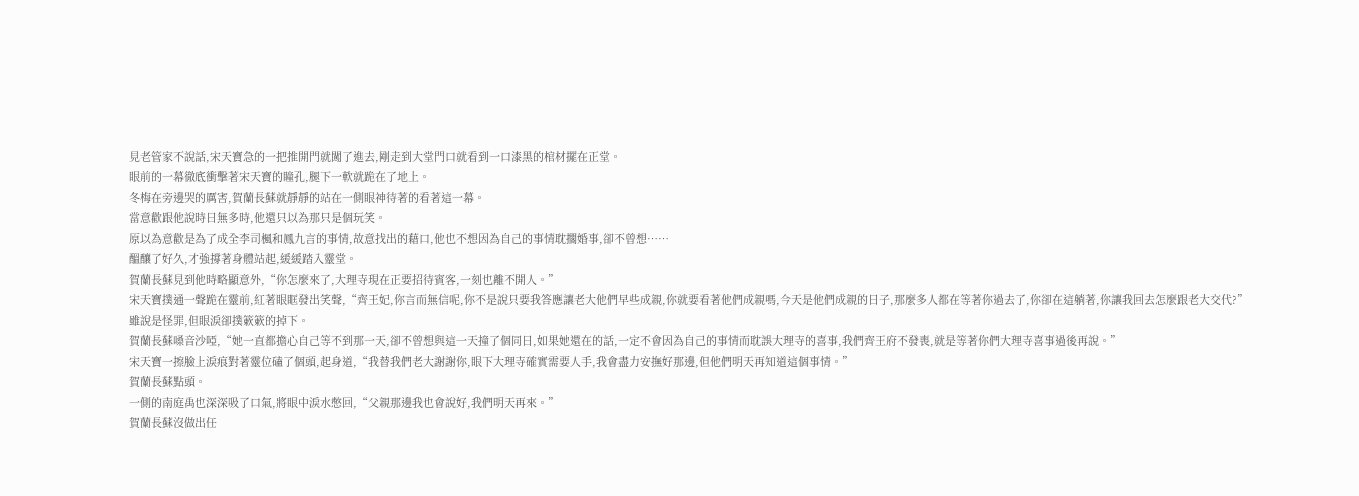見老管家不說話,宋天寶急的一把推開門就闖了進去,剛走到大堂門口就看到一口漆黑的棺材擺在正堂。
眼前的一幕徹底衝擊著宋天寶的瞳孔,腿下一軟就跪在了地上。
冬梅在旁邊哭的厲害,賀蘭長蘇就靜靜的站在一側眼神待著的看著這一幕。
當意歡跟他說時日無多時,他還只以為那只是個玩笑。
原以為意歡是為了成全李司楓和鳳九言的事情,故意找出的藉口,他也不想因為自己的事情耽擱婚事,卻不曾想……
醞釀了好久,才強撐著身體站起,緩緩踏入靈堂。
賀蘭長蘇見到他時略顯意外,“你怎麼來了,大理寺現在正要招待賓客,一刻也離不開人。”
宋天寶撲通一聲跪在靈前,紅著眼眶發出笑聲,“齊王妃,你言而無信呢,你不是說只要我答應讓老大他們早些成親,你就要看著他們成親嗎,今天是他們成親的日子,那麼多人都在等著你過去了,你卻在這躺著,你讓我回去怎麼跟老大交代?”
雖說是怪罪,但眼淚卻撲簌簌的掉下。
賀蘭長蘇嗓音沙啞,“她一直都擔心自己等不到那一天,卻不曾想與這一天撞了個同日,如果她還在的話,一定不會因為自己的事情而耽誤大理寺的喜事,我們齊王府不發喪,就是等著你們大理寺喜事過後再說。”
宋天寶一擦臉上淚痕對著靈位磕了個頭,起身道,“我替我們老大謝謝你,眼下大理寺確實需要人手,我會盡力安撫好那邊,但他們明天再知道這個事情。”
賀蘭長蘇點頭。
一側的南庭禹也深深吸了口氣,將眼中淚水憋回,“父親那邊我也會說好,我們明天再來。”
賀蘭長蘇沒做出任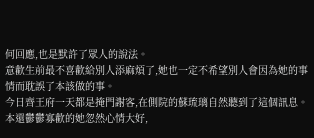何回應,也是默許了眾人的說法。
意歡生前最不喜歡給別人添麻煩了,她也一定不希望別人會因為她的事情而耽誤了本該做的事。
今日齊王府一天都是掩門謝客,在側院的蘇琉璃自然聽到了這個訊息。
本還鬱鬱寡歡的她忽然心情大好,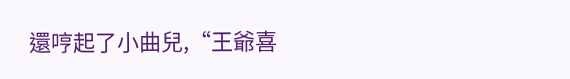還哼起了小曲兒,“王爺喜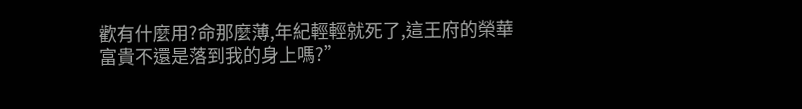歡有什麼用?命那麼薄,年紀輕輕就死了,這王府的榮華富貴不還是落到我的身上嗎?”